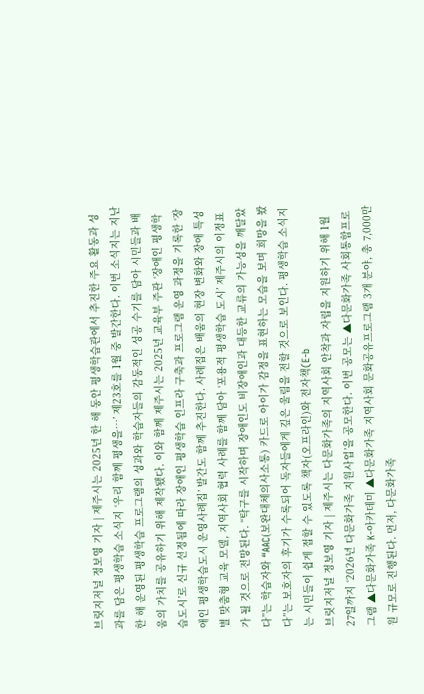브릿지저널 정보영 기자 | 제주시는 2025년 한 해 동안 평생학습관에서 추진한 주요 활동과 성과를 담은 평생학습 소식지 ‘우리 함께 평생을…’ 제23호를 1월 중 발간한다. 이번 소식지는 지난 한 해 운영된 평생학습 프로그램의 성과와 학습자들의 감동적인 성공 수기를 담아 시민들과 배움의 가치를 공유하기 위해 제작됐다. 이와 함께 제주시는 2025년 교육부 주관 ‘장애인 평생학습도시’로 신규 선정됨에 따라 장애인 평생학습 인프라 구축과 프로그램 운영 과정을 기록한 ‘장애인 평생학습도시 운영사례집’ 발간도 함께 추진한다. 사례집은 배움의 현장 변화와 장애 특성별 맞춤형 교육 모델, 지역사회 협력 사례를 함께 담아 ‘포용적 평생학습 도시’ 제주시의 이정표가 될 것으로 전망된다. “탁구를 시작하며 장애인도 비장애인과 대등한 교류의 가능성을 깨달았다”는 학습자와 “AAC(보완대체의사소통) 카드로 아이가 감정을 표현하는 모습을 보며 희망을 봤다”는 보호자의 후기가 수록되어 독자들에게 깊은 울림을 전할 것으로 보인다. 평생학습 소식지는 시민들이 쉽게 접할 수 있도록 책자(오프라인)와 전자책(E-b
브릿지저널 정보영 기자 | 제주시는 다문화가족의 지역사회 안착과 자립을 지원하기 위해 1월 27일까지 ‘2026년 다문화가족 지원사업’을 공모한다. 이번 공모는 ▲다문화가족 사회통합프로그램 ▲다문화가족 K-아카데미 ▲다문화가족 지역사회 문화공유프로그램 3개 분야, 총 7,000만 원 규모로 진행된다. 먼저, 다문화가족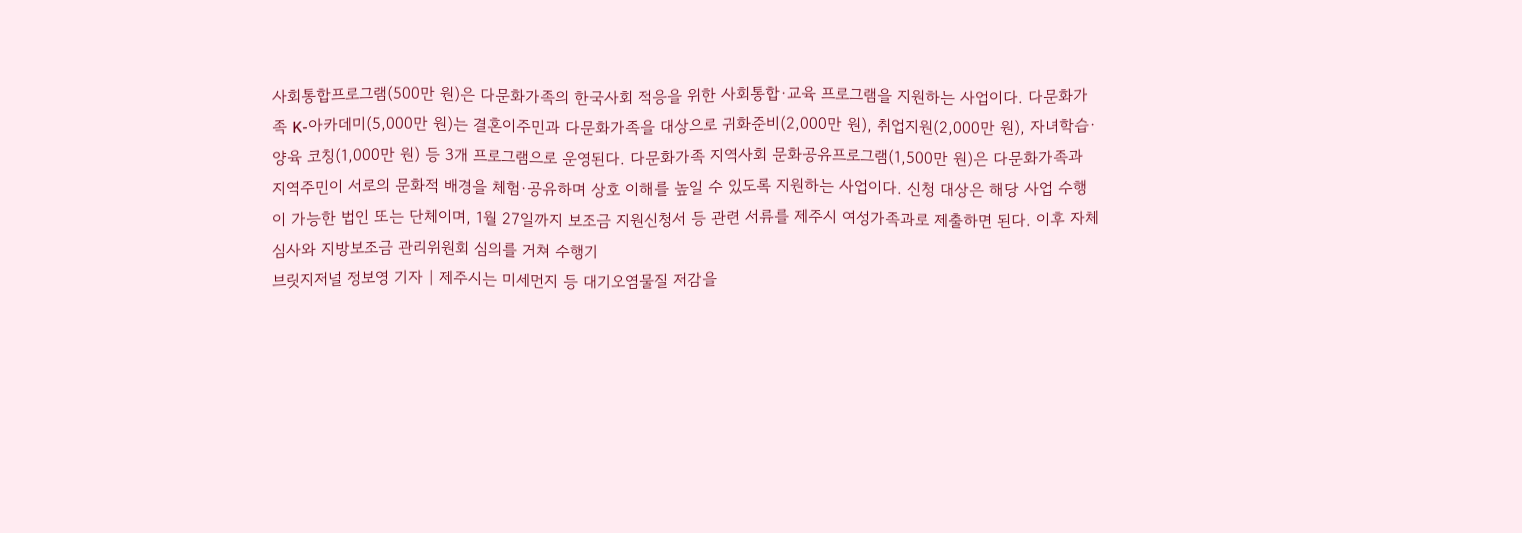사회통합프로그램(500만 원)은 다문화가족의 한국사회 적응을 위한 사회통합·교육 프로그램을 지원하는 사업이다. 다문화가족 K-아카데미(5,000만 원)는 결혼이주민과 다문화가족을 대상으로 귀화준비(2,000만 원), 취업지원(2,000만 원), 자녀학습·양육 코칭(1,000만 원) 등 3개 프로그램으로 운영된다. 다문화가족 지역사회 문화공유프로그램(1,500만 원)은 다문화가족과 지역주민이 서로의 문화적 배경을 체험·공유하며 상호 이해를 높일 수 있도록 지원하는 사업이다. 신청 대상은 해당 사업 수행이 가능한 법인 또는 단체이며, 1월 27일까지 보조금 지원신청서 등 관련 서류를 제주시 여성가족과로 제출하면 된다. 이후 자체 심사와 지방보조금 관리위원회 심의를 거쳐 수행기
브릿지저널 정보영 기자 | 제주시는 미세먼지 등 대기오염물질 저감을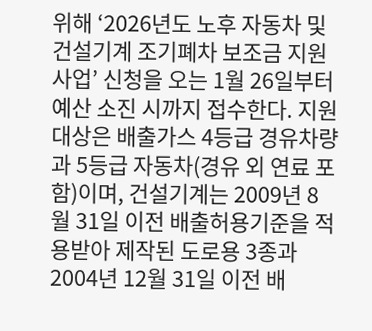위해 ‘2026년도 노후 자동차 및 건설기계 조기폐차 보조금 지원사업’ 신청을 오는 1월 26일부터 예산 소진 시까지 접수한다. 지원 대상은 배출가스 4등급 경유차량과 5등급 자동차(경유 외 연료 포함)이며, 건설기계는 2009년 8월 31일 이전 배출허용기준을 적용받아 제작된 도로용 3종과 2004년 12월 31일 이전 배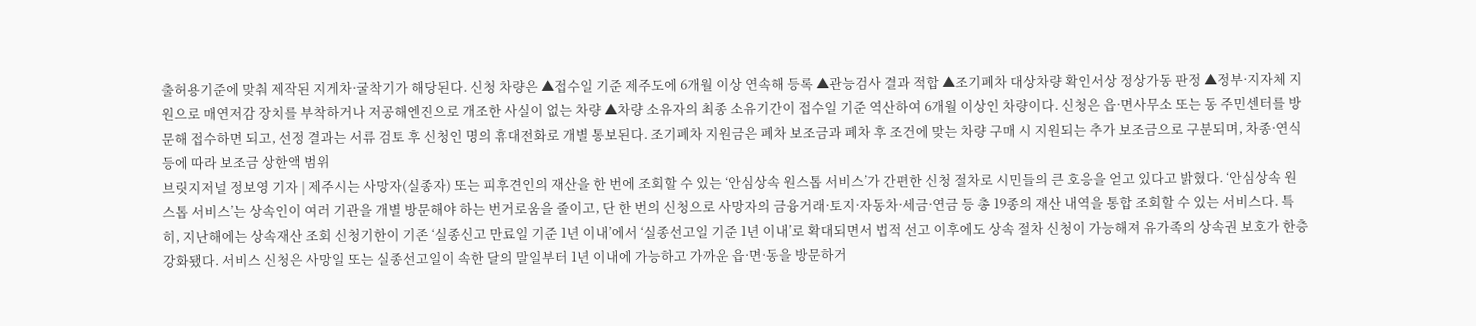출허용기준에 맞춰 제작된 지게차·굴착기가 해당된다. 신청 차량은 ▲접수일 기준 제주도에 6개월 이상 연속해 등록 ▲관능검사 결과 적합 ▲조기폐차 대상차량 확인서상 정상가동 판정 ▲정부·지자체 지원으로 매연저감 장치를 부착하거나 저공해엔진으로 개조한 사실이 없는 차량 ▲차량 소유자의 최종 소유기간이 접수일 기준 역산하여 6개월 이상인 차량이다. 신청은 읍·면사무소 또는 동 주민센터를 방문해 접수하면 되고, 선정 결과는 서류 검토 후 신청인 명의 휴대전화로 개별 통보된다. 조기폐차 지원금은 폐차 보조금과 폐차 후 조건에 맞는 차량 구매 시 지원되는 추가 보조금으로 구분되며, 차종·연식 등에 따라 보조금 상한액 범위
브릿지저널 정보영 기자 | 제주시는 사망자(실종자) 또는 피후견인의 재산을 한 번에 조회할 수 있는 ‘안심상속 원스톱 서비스’가 간편한 신청 절차로 시민들의 큰 호응을 얻고 있다고 밝혔다. ‘안심상속 원스톱 서비스’는 상속인이 여러 기관을 개별 방문해야 하는 번거로움을 줄이고, 단 한 번의 신청으로 사망자의 금융거래·토지·자동차·세금·연금 등 총 19종의 재산 내역을 통합 조회할 수 있는 서비스다. 특히, 지난해에는 상속재산 조회 신청기한이 기존 ‘실종신고 만료일 기준 1년 이내’에서 ‘실종선고일 기준 1년 이내’로 확대되면서 법적 선고 이후에도 상속 절차 신청이 가능해져 유가족의 상속권 보호가 한층 강화됐다. 서비스 신청은 사망일 또는 실종선고일이 속한 달의 말일부터 1년 이내에 가능하고 가까운 읍·면·동을 방문하거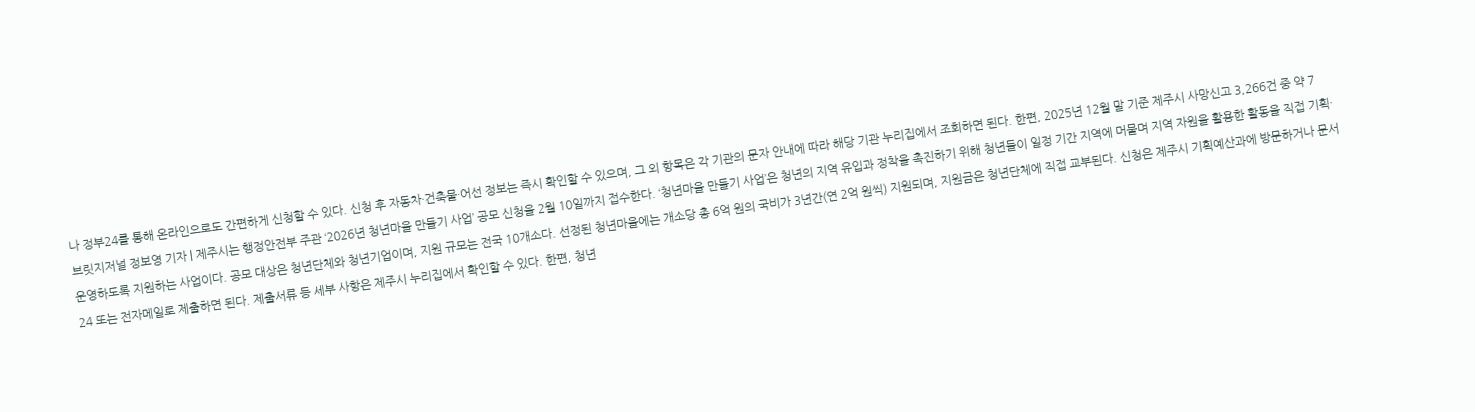나 정부24를 통해 온라인으로도 간편하게 신청할 수 있다. 신청 후 자동차·건축물·어선 정보는 즉시 확인할 수 있으며, 그 외 항목은 각 기관의 문자 안내에 따라 해당 기관 누리집에서 조회하면 된다. 한편, 2025년 12월 말 기준 제주시 사망신고 3,266건 중 약 7
브릿지저널 정보영 기자 | 제주시는 행정안전부 주관 ‘2026년 청년마을 만들기 사업’ 공모 신청을 2월 10일까지 접수한다. ‘청년마을 만들기 사업’은 청년의 지역 유입과 정착을 촉진하기 위해 청년들이 일정 기간 지역에 머물며 지역 자원을 활용한 활동을 직접 기획·운영하도록 지원하는 사업이다. 공모 대상은 청년단체와 청년기업이며, 지원 규모는 전국 10개소다. 선정된 청년마을에는 개소당 총 6억 원의 국비가 3년간(연 2억 원씩) 지원되며, 지원금은 청년단체에 직접 교부된다. 신청은 제주시 기획예산과에 방문하거나 문서24 또는 전자메일로 제출하면 된다. 제출서류 등 세부 사항은 제주시 누리집에서 확인할 수 있다. 한편, 청년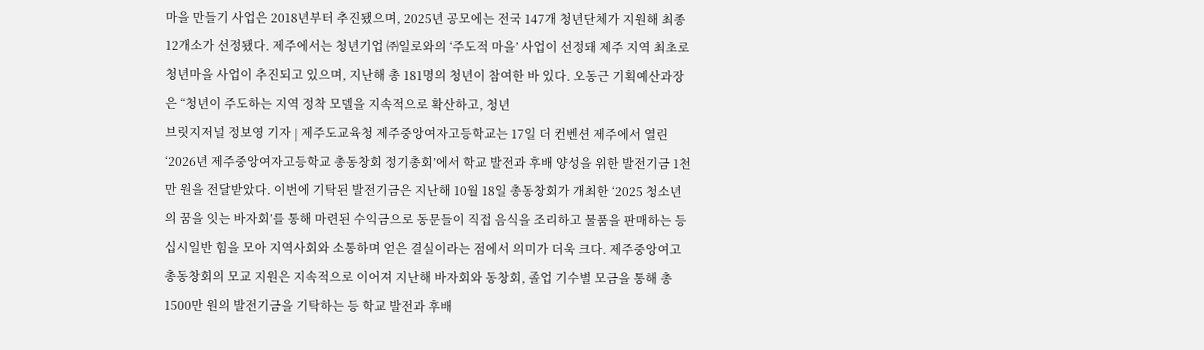마을 만들기 사업은 2018년부터 추진됐으며, 2025년 공모에는 전국 147개 청년단체가 지원해 최종 12개소가 선정됐다. 제주에서는 청년기업 ㈜일로와의 ‘주도적 마을’ 사업이 선정돼 제주 지역 최초로 청년마을 사업이 추진되고 있으며, 지난해 총 181명의 청년이 참여한 바 있다. 오동근 기획예산과장은 “청년이 주도하는 지역 정착 모델을 지속적으로 확산하고, 청년
브릿지저널 정보영 기자 | 제주도교육청 제주중앙여자고등학교는 17일 더 컨벤션 제주에서 열린 ‘2026년 제주중앙여자고등학교 총동창회 정기총회’에서 학교 발전과 후배 양성을 위한 발전기금 1천만 원을 전달받았다. 이번에 기탁된 발전기금은 지난해 10월 18일 총동창회가 개최한 ‘2025 청소년의 꿈을 잇는 바자회’를 통해 마련된 수익금으로 동문들이 직접 음식을 조리하고 물품을 판매하는 등 십시일반 힘을 모아 지역사회와 소통하며 얻은 결실이라는 점에서 의미가 더욱 크다. 제주중앙여고 총동창회의 모교 지원은 지속적으로 이어져 지난해 바자회와 동창회, 졸업 기수별 모금을 통해 총 1500만 원의 발전기금을 기탁하는 등 학교 발전과 후배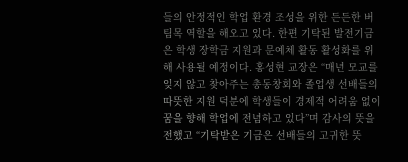들의 안정적인 학업 환경 조성을 위한 든든한 버팀목 역할을 해오고 있다. 한편 기탁된 발전기금은 학생 장학금 지원과 문예체 활동 활성화를 위해 사용될 예정이다. 홍성현 교장은 “매년 모교를 잊지 않고 찾아주는 총동창회와 졸업생 선배들의 따뜻한 지원 덕분에 학생들이 경제적 어려움 없이 꿈을 향해 학업에 전념하고 있다”며 감사의 뜻을 전했고 “기탁받은 기금은 선배들의 고귀한 뜻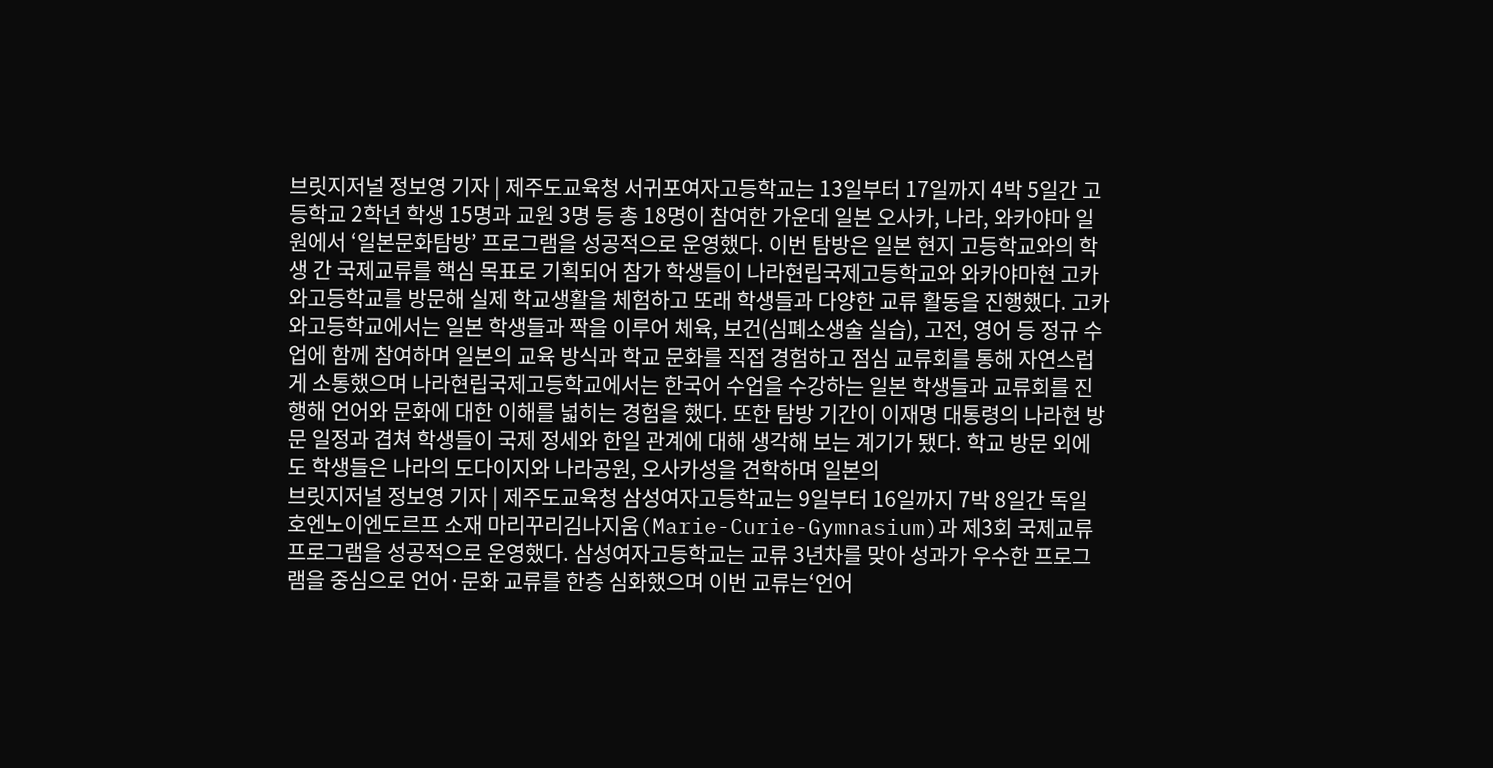브릿지저널 정보영 기자 | 제주도교육청 서귀포여자고등학교는 13일부터 17일까지 4박 5일간 고등학교 2학년 학생 15명과 교원 3명 등 총 18명이 참여한 가운데 일본 오사카, 나라, 와카야마 일원에서 ‘일본문화탐방’ 프로그램을 성공적으로 운영했다. 이번 탐방은 일본 현지 고등학교와의 학생 간 국제교류를 핵심 목표로 기획되어 참가 학생들이 나라현립국제고등학교와 와카야마현 고카와고등학교를 방문해 실제 학교생활을 체험하고 또래 학생들과 다양한 교류 활동을 진행했다. 고카와고등학교에서는 일본 학생들과 짝을 이루어 체육, 보건(심폐소생술 실습), 고전, 영어 등 정규 수업에 함께 참여하며 일본의 교육 방식과 학교 문화를 직접 경험하고 점심 교류회를 통해 자연스럽게 소통했으며 나라현립국제고등학교에서는 한국어 수업을 수강하는 일본 학생들과 교류회를 진행해 언어와 문화에 대한 이해를 넓히는 경험을 했다. 또한 탐방 기간이 이재명 대통령의 나라현 방문 일정과 겹쳐 학생들이 국제 정세와 한일 관계에 대해 생각해 보는 계기가 됐다. 학교 방문 외에도 학생들은 나라의 도다이지와 나라공원, 오사카성을 견학하며 일본의
브릿지저널 정보영 기자 | 제주도교육청 삼성여자고등학교는 9일부터 16일까지 7박 8일간 독일 호엔노이엔도르프 소재 마리꾸리김나지움(Marie-Curie-Gymnasium)과 제3회 국제교류 프로그램을 성공적으로 운영했다. 삼성여자고등학교는 교류 3년차를 맞아 성과가 우수한 프로그램을 중심으로 언어·문화 교류를 한층 심화했으며 이번 교류는‘언어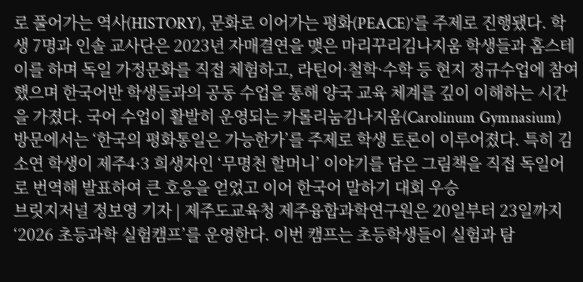로 풀어가는 역사(HISTORY), 문화로 이어가는 평화(PEACE)’를 주제로 진행됐다. 학생 7명과 인솔 교사단은 2023년 자매결연을 맺은 마리꾸리김나지움 학생들과 홈스테이를 하며 독일 가정문화를 직접 체험하고, 라틴어·철학·수학 등 현지 정규수업에 참여했으며 한국어반 학생들과의 공동 수업을 통해 양국 교육 체계를 깊이 이해하는 시간을 가졌다. 국어 수업이 활발히 운영되는 카롤리눔김나지움(Carolinum Gymnasium) 방문에서는 ‘한국의 평화통일은 가능한가’를 주제로 학생 토론이 이루어졌다. 특히 김소연 학생이 제주4·3 희생자인 ‘무명천 할머니’ 이야기를 담은 그림책을 직접 독일어로 번역해 발표하여 큰 호응을 얻었고 이어 한국어 말하기 대회 우승
브릿지저널 정보영 기자 | 제주도교육청 제주융합과학연구원은 20일부터 23일까지 ‘2026 초등과학 실험캠프’를 운영한다. 이번 캠프는 초등학생들이 실험과 탐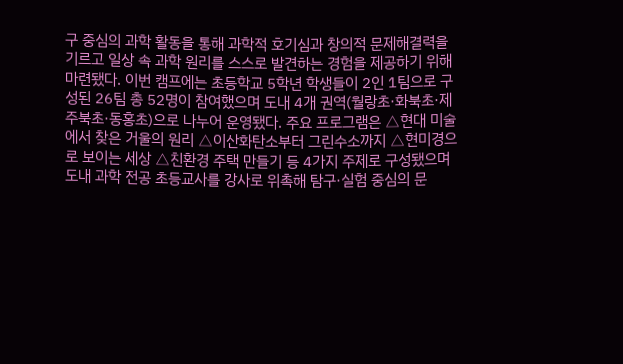구 중심의 과학 활동을 통해 과학적 호기심과 창의적 문제해결력을 기르고 일상 속 과학 원리를 스스로 발견하는 경험을 제공하기 위해 마련됐다. 이번 캠프에는 초등학교 5학년 학생들이 2인 1팀으로 구성된 26팀 총 52명이 참여했으며 도내 4개 권역(월랑초·화북초·제주북초·동홍초)으로 나누어 운영됐다. 주요 프로그램은 △현대 미술에서 찾은 거울의 원리 △이산화탄소부터 그린수소까지 △현미경으로 보이는 세상 △친환경 주택 만들기 등 4가지 주제로 구성됐으며 도내 과학 전공 초등교사를 강사로 위촉해 탐구·실험 중심의 문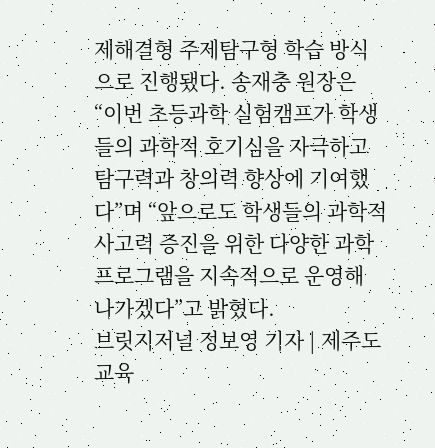제해결형 주제탐구형 학습 방식으로 진행됐다. 송재충 원장은 “이번 초등과학 실험캠프가 학생들의 과학적 호기심을 자극하고 탐구력과 창의력 향상에 기여했다”며 “앞으로도 학생들의 과학적 사고력 증진을 위한 다양한 과학 프로그램을 지속적으로 운영해 나가겠다”고 밝혔다.
브릿지저널 정보영 기자 | 제주도교육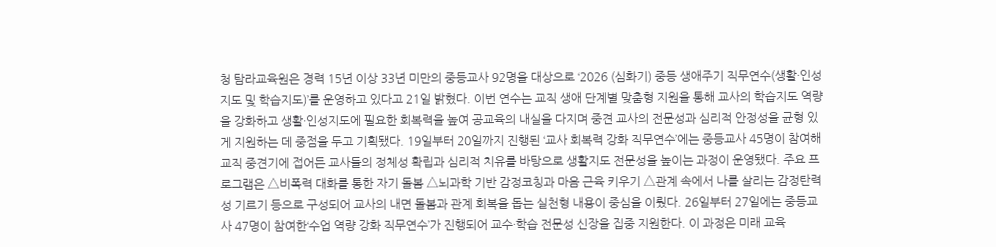청 탐라교육원은 경력 15년 이상 33년 미만의 중등교사 92명을 대상으로 ‘2026 (심화기) 중등 생애주기 직무연수(생활·인성지도 및 학습지도)’를 운영하고 있다고 21일 밝혔다. 이번 연수는 교직 생애 단계별 맞춤형 지원을 통해 교사의 학습지도 역량을 강화하고 생활·인성지도에 필요한 회복력을 높여 공교육의 내실을 다지며 중견 교사의 전문성과 심리적 안정성을 균형 있게 지원하는 데 중점을 두고 기획됐다. 19일부터 20일까지 진행된 ‘교사 회복력 강화 직무연수’에는 중등교사 45명이 참여해 교직 중견기에 접어든 교사들의 정체성 확립과 심리적 치유를 바탕으로 생활지도 전문성을 높이는 과정이 운영됐다. 주요 프로그램은 △비폭력 대화를 통한 자기 돌봄 △뇌과학 기반 감정코칭과 마음 근육 키우기 △관계 속에서 나를 살리는 감정탄력성 기르기 등으로 구성되어 교사의 내면 돌봄과 관계 회복을 돕는 실천형 내용이 중심을 이뤘다. 26일부터 27일에는 중등교사 47명이 참여한‘수업 역량 강화 직무연수’가 진행되어 교수·학습 전문성 신장을 집중 지원한다. 이 과정은 미래 교육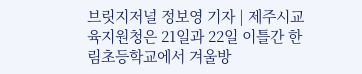브릿지저널 정보영 기자 | 제주시교육지원청은 21일과 22일 이틀간 한림초등학교에서 겨울방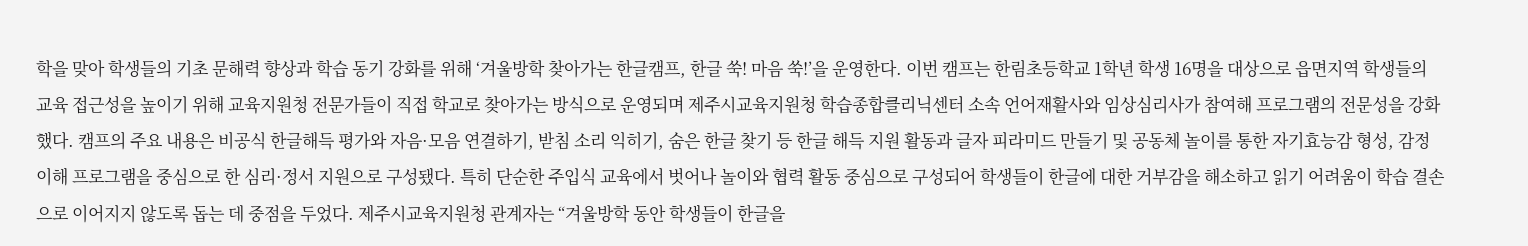학을 맞아 학생들의 기초 문해력 향상과 학습 동기 강화를 위해 ‘겨울방학 찾아가는 한글캠프, 한글 쑥! 마음 쑥!’을 운영한다. 이번 캠프는 한림초등학교 1학년 학생 16명을 대상으로 읍면지역 학생들의 교육 접근성을 높이기 위해 교육지원청 전문가들이 직접 학교로 찾아가는 방식으로 운영되며 제주시교육지원청 학습종합클리닉센터 소속 언어재활사와 임상심리사가 참여해 프로그램의 전문성을 강화했다. 캠프의 주요 내용은 비공식 한글해득 평가와 자음·모음 연결하기, 받침 소리 익히기, 숨은 한글 찾기 등 한글 해득 지원 활동과 글자 피라미드 만들기 및 공동체 놀이를 통한 자기효능감 형성, 감정 이해 프로그램을 중심으로 한 심리·정서 지원으로 구성됐다. 특히 단순한 주입식 교육에서 벗어나 놀이와 협력 활동 중심으로 구성되어 학생들이 한글에 대한 거부감을 해소하고 읽기 어려움이 학습 결손으로 이어지지 않도록 돕는 데 중점을 두었다. 제주시교육지원청 관계자는 “겨울방학 동안 학생들이 한글을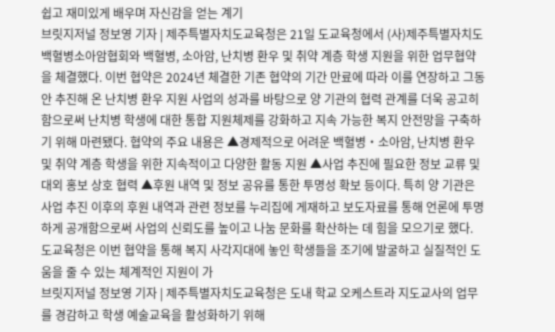쉽고 재미있게 배우며 자신감을 얻는 계기
브릿지저널 정보영 기자 | 제주특별자치도교육청은 21일 도교육청에서 (사)제주특별자치도백혈병소아암협회와 백혈병, 소아암, 난치병 환우 및 취약 계층 학생 지원을 위한 업무협약을 체결했다. 이번 협약은 2024년 체결한 기존 협약의 기간 만료에 따라 이를 연장하고 그동안 추진해 온 난치병 환우 지원 사업의 성과를 바탕으로 양 기관의 협력 관계를 더욱 공고히 함으로써 난치병 학생에 대한 통합 지원체제를 강화하고 지속 가능한 복지 안전망을 구축하기 위해 마련됐다. 협약의 주요 내용은 ▲경제적으로 어려운 백혈병‧소아암, 난치병 환우 및 취약 계층 학생을 위한 지속적이고 다양한 활동 지원 ▲사업 추진에 필요한 정보 교류 및 대외 홍보 상호 협력 ▲후원 내역 및 정보 공유를 통한 투명성 확보 등이다. 특히 양 기관은 사업 추진 이후의 후원 내역과 관련 정보를 누리집에 게재하고 보도자료를 통해 언론에 투명하게 공개함으로써 사업의 신뢰도를 높이고 나눔 문화를 확산하는 데 힘을 모으기로 했다. 도교육청은 이번 협약을 통해 복지 사각지대에 놓인 학생들을 조기에 발굴하고 실질적인 도움을 줄 수 있는 체계적인 지원이 가
브릿지저널 정보영 기자 | 제주특별자치도교육청은 도내 학교 오케스트라 지도교사의 업무를 경감하고 학생 예술교육을 활성화하기 위해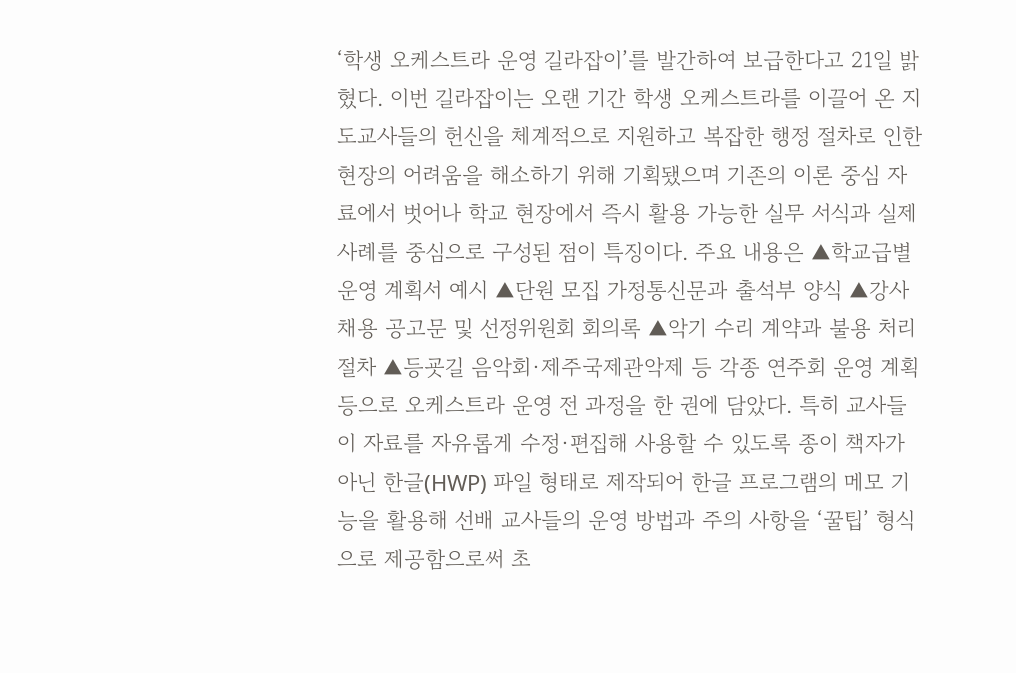‘학생 오케스트라 운영 길라잡이’를 발간하여 보급한다고 21일 밝혔다. 이번 길라잡이는 오랜 기간 학생 오케스트라를 이끌어 온 지도교사들의 헌신을 체계적으로 지원하고 복잡한 행정 절차로 인한 현장의 어려움을 해소하기 위해 기획됐으며 기존의 이론 중심 자료에서 벗어나 학교 현장에서 즉시 활용 가능한 실무 서식과 실제 사례를 중심으로 구성된 점이 특징이다. 주요 내용은 ▲학교급별 운영 계획서 예시 ▲단원 모집 가정통신문과 출석부 양식 ▲강사 채용 공고문 및 선정위원회 회의록 ▲악기 수리 계약과 불용 처리 절차 ▲등굣길 음악회·제주국제관악제 등 각종 연주회 운영 계획 등으로 오케스트라 운영 전 과정을 한 권에 담았다. 특히 교사들이 자료를 자유롭게 수정·편집해 사용할 수 있도록 종이 책자가 아닌 한글(HWP) 파일 형태로 제작되어 한글 프로그램의 메모 기능을 활용해 선배 교사들의 운영 방법과 주의 사항을 ‘꿀팁’ 형식으로 제공함으로써 초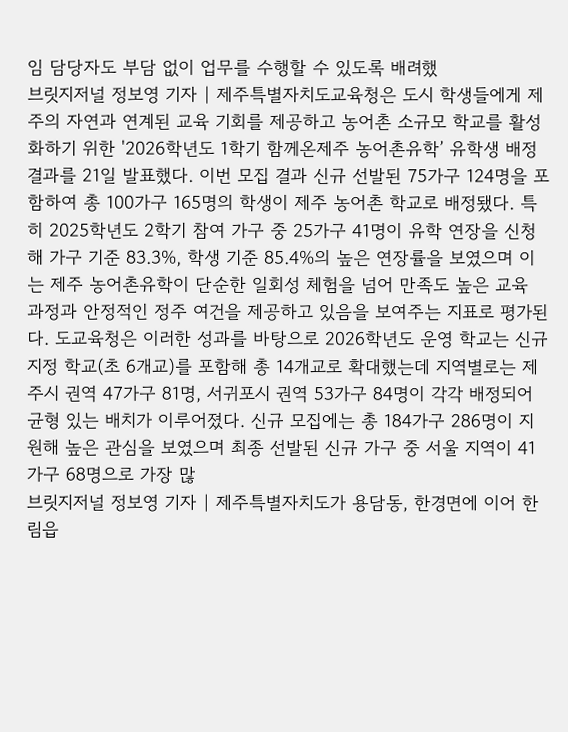임 담당자도 부담 없이 업무를 수행할 수 있도록 배려했
브릿지저널 정보영 기자 | 제주특별자치도교육청은 도시 학생들에게 제주의 자연과 연계된 교육 기회를 제공하고 농어촌 소규모 학교를 활성화하기 위한 '2026학년도 1학기 함께온제주 농어촌유학’ 유학생 배정 결과를 21일 발표했다. 이번 모집 결과 신규 선발된 75가구 124명을 포함하여 총 100가구 165명의 학생이 제주 농어촌 학교로 배정됐다. 특히 2025학년도 2학기 참여 가구 중 25가구 41명이 유학 연장을 신청해 가구 기준 83.3%, 학생 기준 85.4%의 높은 연장률을 보였으며 이는 제주 농어촌유학이 단순한 일회성 체험을 넘어 만족도 높은 교육 과정과 안정적인 정주 여건을 제공하고 있음을 보여주는 지표로 평가된다. 도교육청은 이러한 성과를 바탕으로 2026학년도 운영 학교는 신규 지정 학교(초 6개교)를 포함해 총 14개교로 확대했는데 지역별로는 제주시 권역 47가구 81명, 서귀포시 권역 53가구 84명이 각각 배정되어 균형 있는 배치가 이루어졌다. 신규 모집에는 총 184가구 286명이 지원해 높은 관심을 보였으며 최종 선발된 신규 가구 중 서울 지역이 41가구 68명으로 가장 많
브릿지저널 정보영 기자 | 제주특별자치도가 용담동, 한경면에 이어 한림읍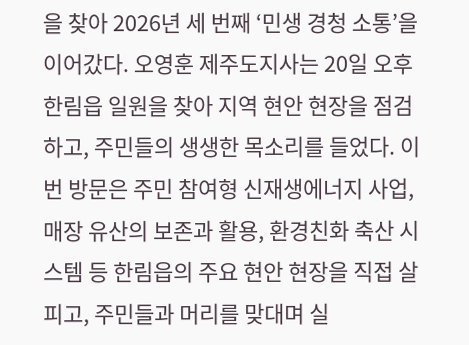을 찾아 2026년 세 번째 ‘민생 경청 소통’을 이어갔다. 오영훈 제주도지사는 20일 오후 한림읍 일원을 찾아 지역 현안 현장을 점검하고, 주민들의 생생한 목소리를 들었다. 이번 방문은 주민 참여형 신재생에너지 사업, 매장 유산의 보존과 활용, 환경친화 축산 시스템 등 한림읍의 주요 현안 현장을 직접 살피고, 주민들과 머리를 맞대며 실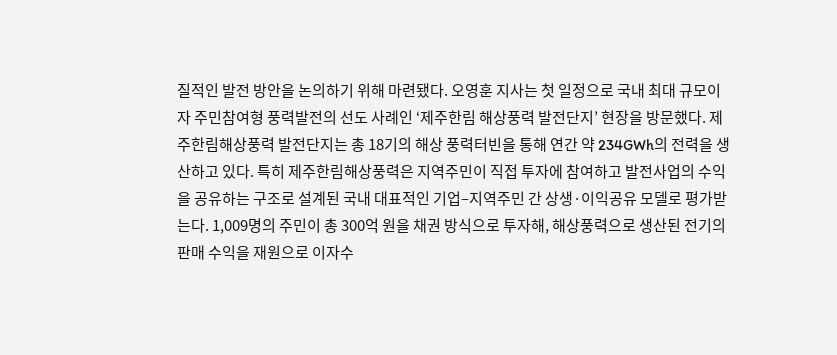질적인 발전 방안을 논의하기 위해 마련됐다. 오영훈 지사는 첫 일정으로 국내 최대 규모이자 주민참여형 풍력발전의 선도 사례인 ‘제주한림 해상풍력 발전단지’ 현장을 방문했다. 제주한림해상풍력 발전단지는 총 18기의 해상 풍력터빈을 통해 연간 약 234GWh의 전력을 생산하고 있다. 특히 제주한림해상풍력은 지역주민이 직접 투자에 참여하고 발전사업의 수익을 공유하는 구조로 설계된 국내 대표적인 기업–지역주민 간 상생·이익공유 모델로 평가받는다. 1,009명의 주민이 총 300억 원을 채권 방식으로 투자해, 해상풍력으로 생산된 전기의 판매 수익을 재원으로 이자수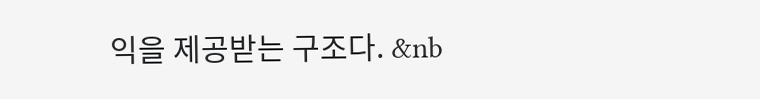익을 제공받는 구조다. &nb